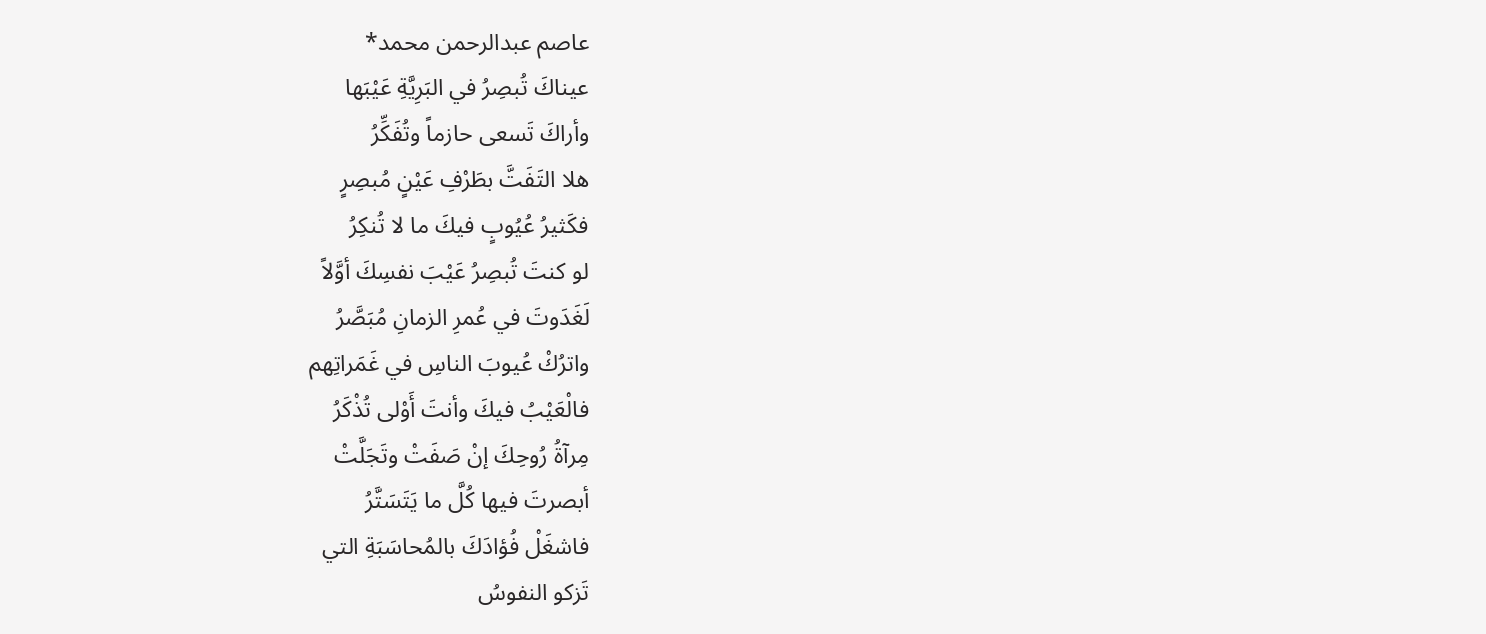عاصم عبدالرحمن محمد*
عيناكَ تُبصِرُ في البَرِيَّةِ عَيْبَها
وأراكَ تَسعى حازماً وتُفَكِّرُ
هلا التَفَتَّ بطَرْفِ عَيْنٍ مُبصِرٍ
فكَثيرُ عُيُوبٍ فيكَ ما لا تُنكِرُ
لو كنتَ تُبصِرُ عَيْبَ نفسِكَ أوَّلاً
لَغَدَوتَ في عُمرِ الزمانِ مُبَصَّرُ
واترُكْ عُيوبَ الناسِ في غَمَراتِهم
فالْعَيْبُ فيكَ وأنتَ أَوْلى تُذْكَرُ
مِرآةُ رُوحِكَ إنْ صَفَتْ وتَجَلَّتْ
أبصرتَ فيها كُلَّ ما يَتَسَتَّرُ
فاشغَلْ فُؤادَكَ بالمُحاسَبَةِ التي
تَزكو النفوسُ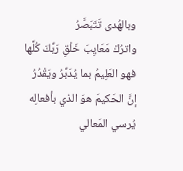وبالهُدى تَتَبَصَّرُ
واترُكْ مَعَايِبَ خَلْقِ رَبِّكَ كُلَّها
فهو العَلِيمُ بما يُدَبِّرُ ويَقْدُرُ
إنَّ الحَكيمَ هوَ الذي بأفعالِه
يُرسي المَعالي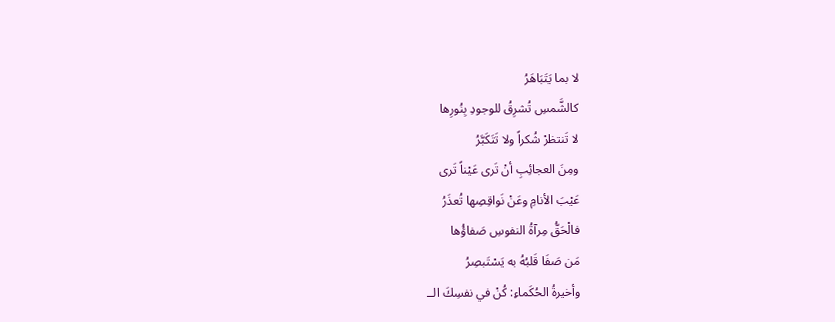لا بما يَتَبَاهَرُ
كالشَّمسِ تُشرِقُ للوجودِ بِنُورِها
لا تَنتظرْ شُكراً ولا تَتَكَبَّرُ
ومِنَ العجائِبِ أنْ تَرى عَيْناً تَرى
عَيْبَ الأنامِ وعَنْ نَواقِصِها تُعذَرُ
فالْحَقُّ مِرآةُ النفوسِ صَفاؤُها
مَن صَفَا قَلبُهُ به يَسْتَبصِرُ
وأخيرةُ الحُكَماءِ: كُنْ في نفسِكَ الــ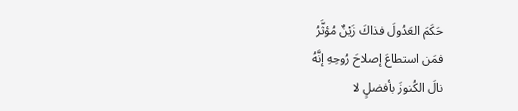حَكَمَ العَدُولَ فذاكَ زَيْنٌ مُؤثَّرُ
فمَن استطاعَ إصلاحَ رُوحِهِ إنَّهُ
نالَ الكُنوزَ بأفضلٍ لا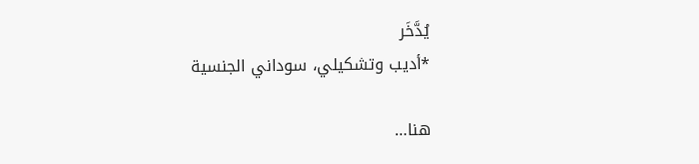يُدَّخَر
*أديب وتشكيلي، سوداني الجنسية

هنا…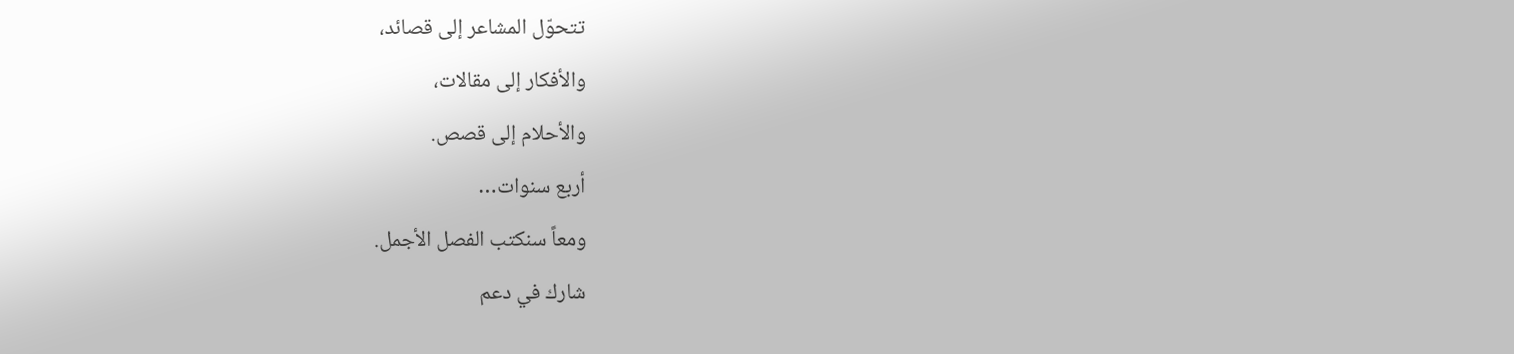تتحوّل المشاعر إلى قصائد،
والأفكار إلى مقالات،
والأحلام إلى قصص.
أربع سنوات…
ومعاً سنكتب الفصل الأجمل.
شارك في دعم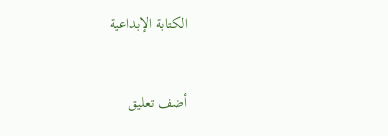الكتابة الإبداعية


أضف تعليق